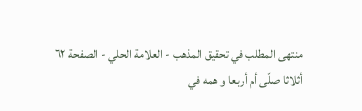منتهى المطلب في تحقيق المذهب - العلامة الحلي - الصفحة ٦٢
أثلاثا صلّى أم أربعا و همه في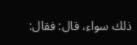ذلك سواء، قال: فقال: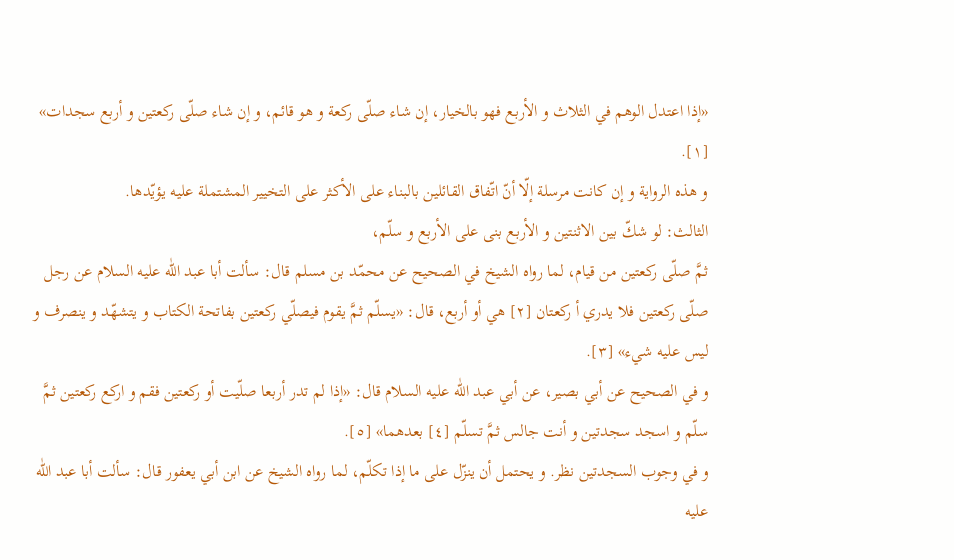«إذا اعتدل الوهم في الثلاث و الأربع فهو بالخيار، إن شاء صلّى ركعة و هو قائم، و إن شاء صلّى ركعتين و أربع سجدات» [١].
و هذه الرواية و إن كانت مرسلة إلّا أنّ اتّفاق القائلين بالبناء على الأكثر على التخيير المشتملة عليه يؤيّدها.
الثالث: لو شكّ بين الاثنتين و الأربع بنى على الأربع و سلّم،
ثمَّ صلّى ركعتين من قيام، لما رواه الشيخ في الصحيح عن محمّد بن مسلم قال: سألت أبا عبد اللّٰه عليه السلام عن رجل صلّى ركعتين فلا يدري أ ركعتان [٢] هي أو أربع، قال: «يسلّم ثمَّ يقوم فيصلّي ركعتين بفاتحة الكتاب و يتشهّد و ينصرف و ليس عليه شيء» [٣].
و في الصحيح عن أبي بصير، عن أبي عبد اللّٰه عليه السلام قال: «إذا لم تدر أربعا صلّيت أو ركعتين فقم و اركع ركعتين ثمَّ سلّم و اسجد سجدتين و أنت جالس ثمَّ تسلّم [٤] بعدهما» [٥].
و في وجوب السجدتين نظر. و يحتمل أن ينزّل على ما إذا تكلّم، لما رواه الشيخ عن ابن أبي يعفور قال: سألت أبا عبد اللّٰه عليه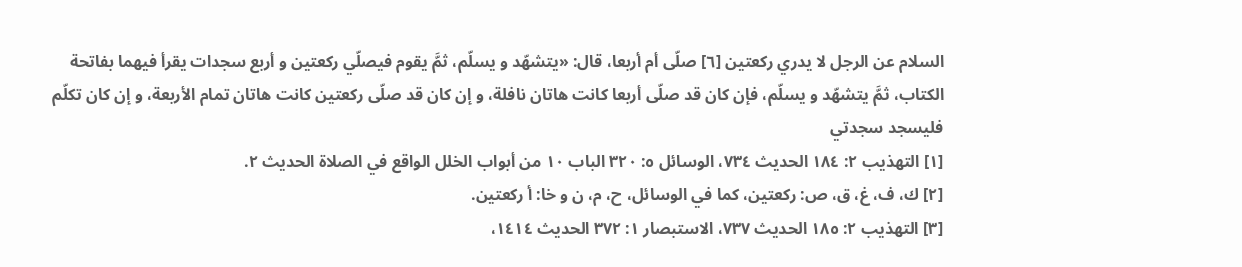السلام عن الرجل لا يدري ركعتين [٦] صلّى أم أربعا، قال: «يتشهّد و يسلّم، ثمَّ يقوم فيصلّي ركعتين و أربع سجدات يقرأ فيهما بفاتحة الكتاب، ثمَّ يتشهّد و يسلّم، فإن كان قد صلّى أربعا كانت هاتان نافلة، و إن كان قد صلّى ركعتين كانت هاتان تمام الأربعة، و إن كان تكلّم فليسجد سجدتي
[١] التهذيب ٢: ١٨٤ الحديث ٧٣٤، الوسائل ٥: ٣٢٠ الباب ١٠ من أبواب الخلل الواقع في الصلاة الحديث ٢.
[٢] ك، ف، غ، ق، ص: ركعتين، كما في الوسائل، ح، م، ن و خا: أ ركعتين.
[٣] التهذيب ٢: ١٨٥ الحديث ٧٣٧، الاستبصار ١: ٣٧٢ الحديث ١٤١٤،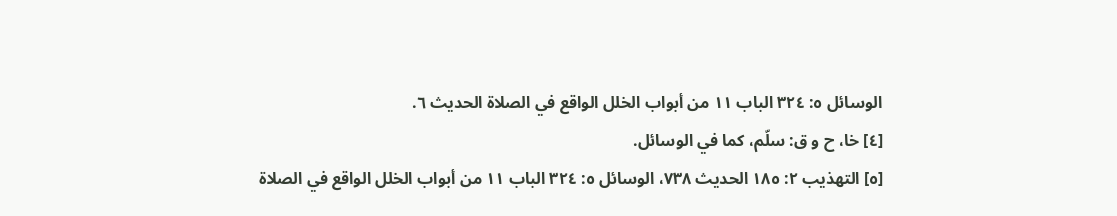الوسائل ٥: ٣٢٤ الباب ١١ من أبواب الخلل الواقع في الصلاة الحديث ٦.
[٤] خا، ح و ق: سلّم، كما في الوسائل.
[٥] التهذيب ٢: ١٨٥ الحديث ٧٣٨، الوسائل ٥: ٣٢٤ الباب ١١ من أبواب الخلل الواقع في الصلاة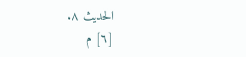الحديث ٨.
[٦] م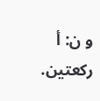و ن: أ ركعتين.